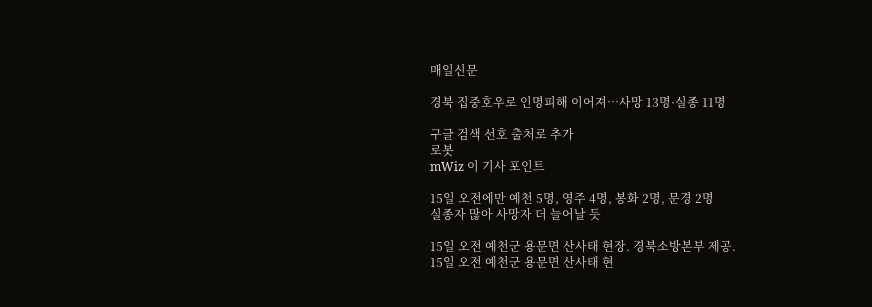매일신문

경북 집중호우로 인명피해 이어져…사망 13명·실종 11명

구글 검색 선호 출처로 추가
로봇
mWiz 이 기사 포인트

15일 오전에만 예천 5명, 영주 4명, 봉화 2명, 문경 2명
실종자 많아 사망자 더 늘어날 듯

15일 오전 예천군 용문면 산사태 현장. 경북소방본부 제공.
15일 오전 예천군 용문면 산사태 현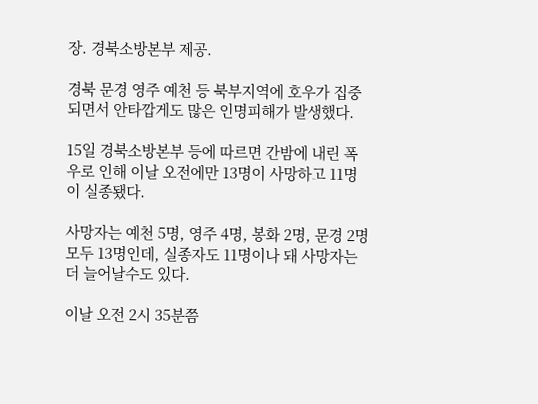장. 경북소방본부 제공.

경북 문경 영주 예천 등 북부지역에 호우가 집중되면서 안타깝게도 많은 인명피해가 발생했다.

15일 경북소방본부 등에 따르면 간밤에 내린 폭우로 인해 이날 오전에만 13명이 사망하고 11명이 실종됐다.

사망자는 예천 5명, 영주 4명, 봉화 2명, 문경 2명 모두 13명인데, 실종자도 11명이나 돼 사망자는 더 늘어날수도 있다.

이날 오전 2시 35분쯤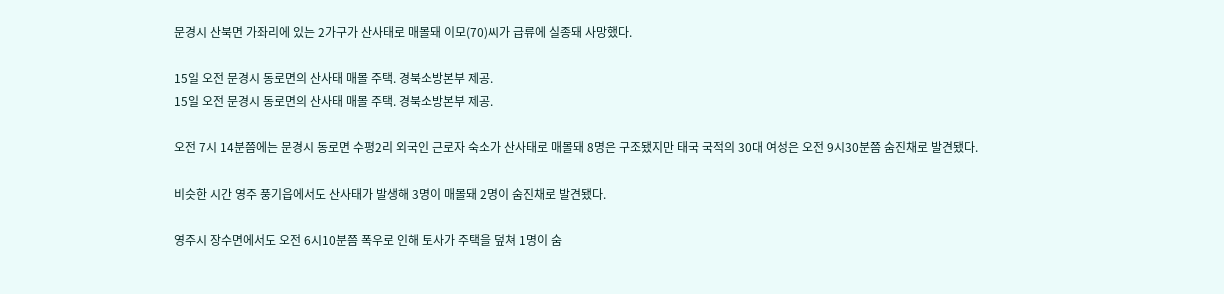문경시 산북면 가좌리에 있는 2가구가 산사태로 매몰돼 이모(70)씨가 급류에 실종돼 사망했다.

15일 오전 문경시 동로면의 산사태 매몰 주택. 경북소방본부 제공.
15일 오전 문경시 동로면의 산사태 매몰 주택. 경북소방본부 제공.

오전 7시 14분쯤에는 문경시 동로면 수평2리 외국인 근로자 숙소가 산사태로 매몰돼 8명은 구조됐지만 태국 국적의 30대 여성은 오전 9시30분쯤 숨진채로 발견됐다.

비슷한 시간 영주 풍기읍에서도 산사태가 발생해 3명이 매몰돼 2명이 숨진채로 발견됐다.

영주시 장수면에서도 오전 6시10분쯤 폭우로 인해 토사가 주택을 덮쳐 1명이 숨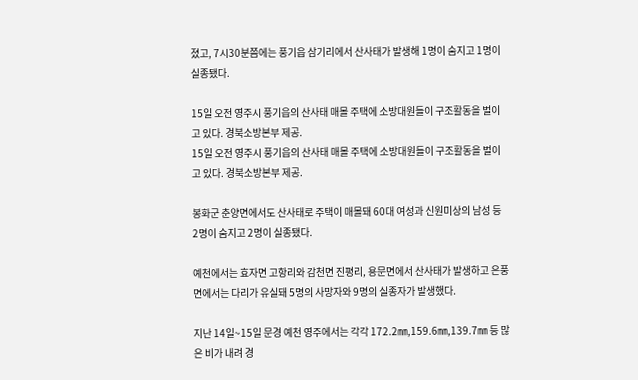졌고, 7시30분쯤에는 풍기읍 삼기리에서 산사태가 발생해 1명이 숨지고 1명이 실종됐다.

15일 오전 영주시 풍기읍의 산사태 매몰 주택에 소방대원들이 구조활동을 벌이고 있다. 경북소방본부 제공.
15일 오전 영주시 풍기읍의 산사태 매몰 주택에 소방대원들이 구조활동을 벌이고 있다. 경북소방본부 제공.

봉화군 춘양면에서도 산사태로 주택이 매몰돼 60대 여성과 신원미상의 남성 등 2명이 숨지고 2명이 실종됐다.

예천에서는 효자면 고항리와 감천면 진평리, 용문면에서 산사태가 발생하고 은풍면에서는 다리가 유실돼 5명의 사망자와 9명의 실종자가 발생했다.

지난 14일~15일 문경 예천 영주에서는 각각 172.2㎜,159.6㎜,139.7㎜ 등 많은 비가 내려 경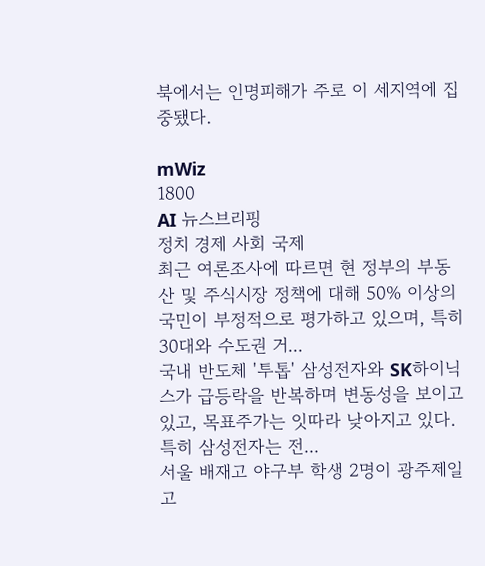북에서는 인명피해가 주로 이 세지역에 집중됐다.

mWiz
1800
AI 뉴스브리핑
정치 경제 사회 국제
최근 여론조사에 따르면 현 정부의 부동산 및 주식시장 정책에 대해 50% 이상의 국민이 부정적으로 평가하고 있으며, 특히 30대와 수도권 거...
국내 반도체 '투톱' 삼성전자와 SK하이닉스가 급등락을 반복하며 변동성을 보이고 있고, 목표주가는 잇따라 낮아지고 있다. 특히 삼성전자는 전...
서울 배재고 야구부 학생 2명이 광주제일고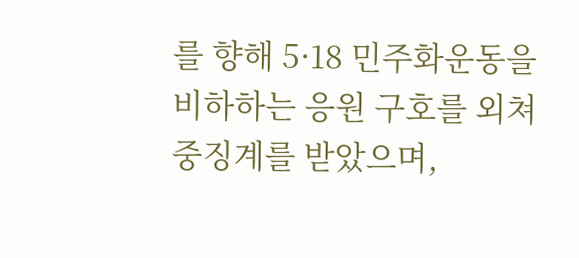를 향해 5·18 민주화운동을 비하하는 응원 구호를 외쳐 중징계를 받았으며,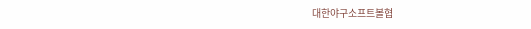대한야구소프트볼협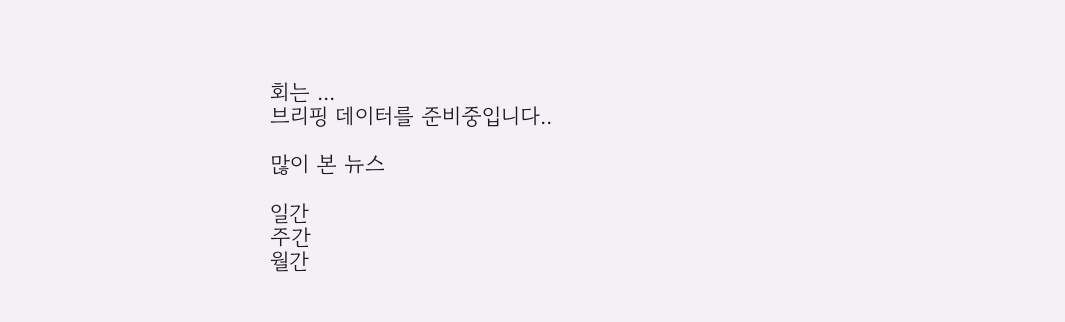회는 ...
브리핑 데이터를 준비중입니다..

많이 본 뉴스

일간
주간
월간